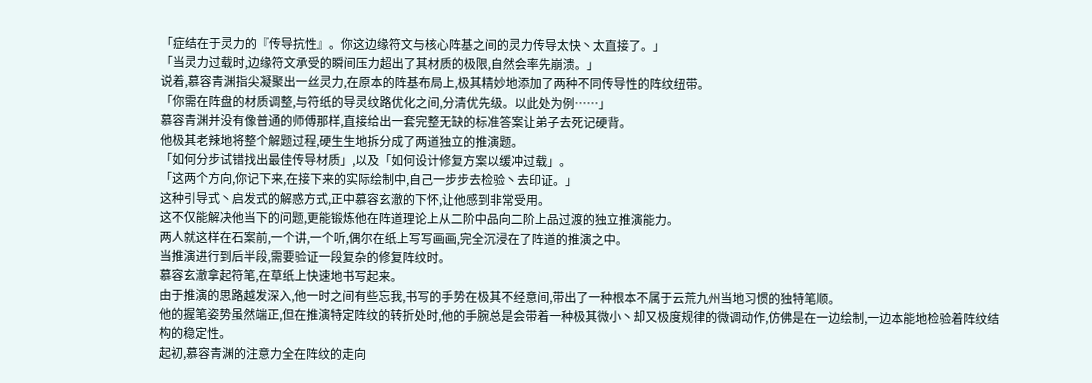「症结在于灵力的『传导抗性』。你这边缘符文与核心阵基之间的灵力传导太快丶太直接了。」
「当灵力过载时,边缘符文承受的瞬间压力超出了其材质的极限,自然会率先崩溃。」
说着,慕容青渊指尖凝聚出一丝灵力,在原本的阵基布局上,极其精妙地添加了两种不同传导性的阵纹纽带。
「你需在阵盘的材质调整,与符纸的导灵纹路优化之间,分清优先级。以此处为例……」
慕容青渊并没有像普通的师傅那样,直接给出一套完整无缺的标准答案让弟子去死记硬背。
他极其老辣地将整个解题过程,硬生生地拆分成了两道独立的推演题。
「如何分步试错找出最佳传导材质」,以及「如何设计修复方案以缓冲过载」。
「这两个方向,你记下来,在接下来的实际绘制中,自己一步步去检验丶去印证。」
这种引导式丶启发式的解惑方式,正中慕容玄澈的下怀,让他感到非常受用。
这不仅能解决他当下的问题,更能锻炼他在阵道理论上从二阶中品向二阶上品过渡的独立推演能力。
两人就这样在石案前,一个讲,一个听,偶尔在纸上写写画画,完全沉浸在了阵道的推演之中。
当推演进行到后半段,需要验证一段复杂的修复阵纹时。
慕容玄澈拿起符笔,在草纸上快速地书写起来。
由于推演的思路越发深入,他一时之间有些忘我,书写的手势在极其不经意间,带出了一种根本不属于云荒九州当地习惯的独特笔顺。
他的握笔姿势虽然端正,但在推演特定阵纹的转折处时,他的手腕总是会带着一种极其微小丶却又极度规律的微调动作,仿佛是在一边绘制,一边本能地检验着阵纹结构的稳定性。
起初,慕容青渊的注意力全在阵纹的走向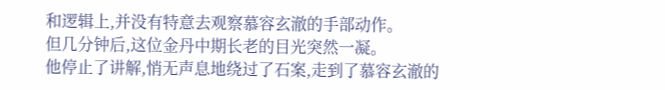和逻辑上,并没有特意去观察慕容玄澈的手部动作。
但几分钟后,这位金丹中期长老的目光突然一凝。
他停止了讲解,悄无声息地绕过了石案,走到了慕容玄澈的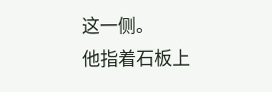这一侧。
他指着石板上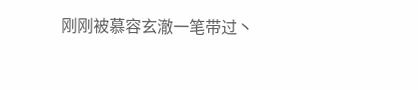刚刚被慕容玄澈一笔带过丶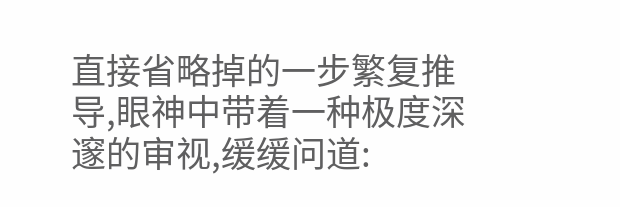直接省略掉的一步繁复推导,眼神中带着一种极度深邃的审视,缓缓问道: